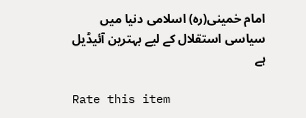امام خمینی(ره) اسلامی دنیا میں سیاسی استقلال کے لیے بہترین آئیڈیل ہے

Rate this item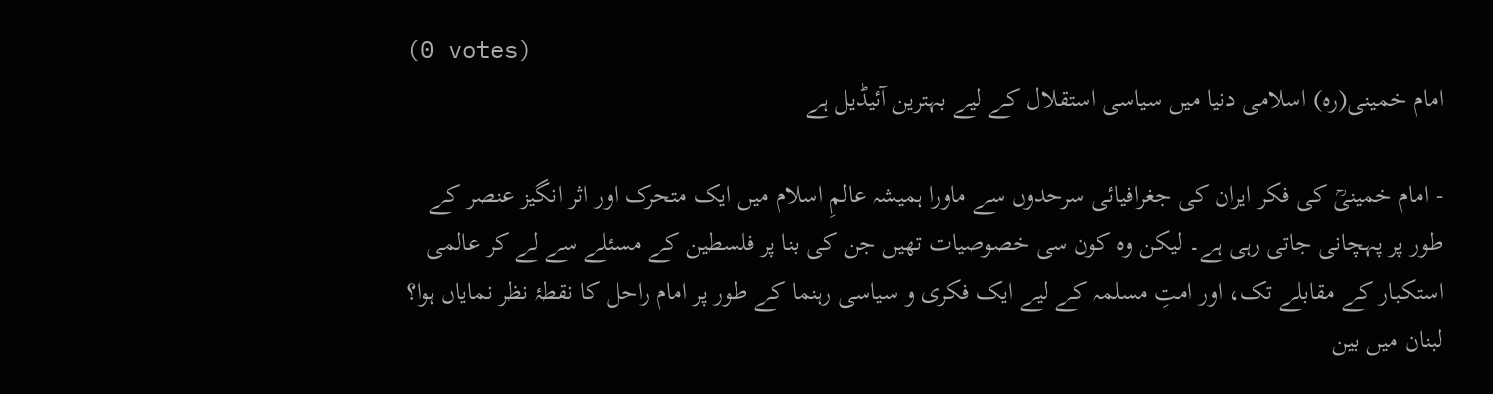(0 votes)
امام خمینی(ره) اسلامی دنیا میں سیاسی استقلال کے لیے بہترین آئیڈیل ہے

- امام خمینیؒ کی فکر ایران کی جغرافیائی سرحدوں سے ماورا ہمیشہ عالمِ اسلام میں ایک متحرک اور اثر انگیز عنصر کے طور پر پہچانی جاتی رہی ہے۔ لیکن وہ کون سی خصوصیات تھیں جن کی بنا پر فلسطین کے مسئلے سے لے کر عالمی استکبار کے مقابلے تک، اور امتِ مسلمہ کے لیے ایک فکری و سیاسی رہنما کے طور پر امام راحل کا نقطۂ نظر نمایاں ہوا؟ لبنان میں بین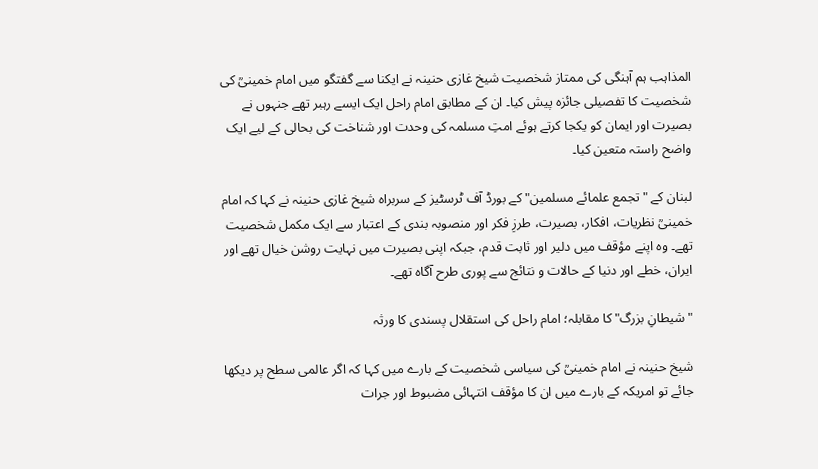المذاہب ہم آہنگی کی ممتاز شخصیت شیخ غازی حنینہ نے ایکنا سے گفتگو میں امام خمینیؒ کی شخصیت کا تفصیلی جائزہ پیش کیا۔ ان کے مطابق امام راحل ایک ایسے رہبر تھے جنہوں نے بصیرت اور ایمان کو یکجا کرتے ہوئے امتِ مسلمہ کی وحدت اور شناخت کی بحالی کے لیے ایک واضح راستہ متعین کیا۔

لبنان کے "تجمع علمائے مسلمین" کے بورڈ آف ٹرسٹیز کے سربراہ شیخ غازی حنینہ نے کہا کہ امام خمینیؒ نظریات، افکار، بصیرت، طرزِ فکر اور منصوبہ بندی کے اعتبار سے ایک مکمل شخصیت تھے۔ وہ اپنے مؤقف میں دلیر اور ثابت قدم، جبکہ اپنی بصیرت میں نہایت روشن خیال تھے اور ایران، خطے اور دنیا کے حالات و نتائج سے پوری طرح آگاہ تھے۔

"شیطانِ بزرگ" کا مقابلہ؛ امام راحل کی استقلال پسندی کا ورثہ

شیخ حنینہ نے امام خمینیؒ کی سیاسی شخصیت کے بارے میں کہا کہ اگر عالمی سطح پر دیکھا جائے تو امریکہ کے بارے میں ان کا مؤقف انتہائی مضبوط اور جرات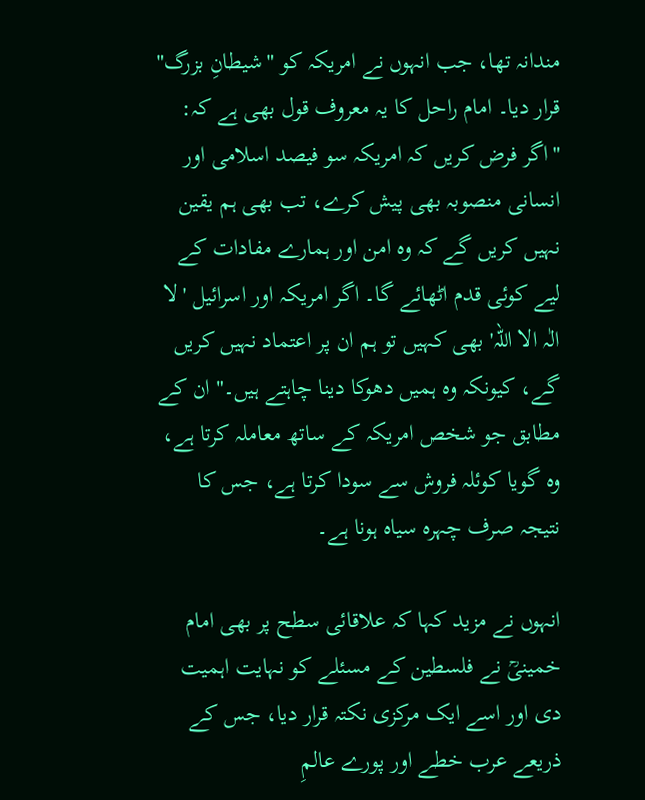مندانہ تھا، جب انہوں نے امریکہ کو "شیطانِ بزرگ" قرار دیا۔ امام راحل کا یہ معروف قول بھی ہے کہ: "اگر فرض کریں کہ امریکہ سو فیصد اسلامی اور انسانی منصوبہ بھی پیش کرے، تب بھی ہم یقین نہیں کریں گے کہ وہ امن اور ہمارے مفادات کے لیے کوئی قدم اٹھائے گا۔ اگر امریکہ اور اسرائیل 'لا الٰہ الا اللہ' بھی کہیں تو ہم ان پر اعتماد نہیں کریں گے، کیونکہ وہ ہمیں دھوکا دینا چاہتے ہیں۔" ان کے مطابق جو شخص امریکہ کے ساتھ معاملہ کرتا ہے، وہ گویا کوئلہ فروش سے سودا کرتا ہے، جس کا نتیجہ صرف چہرہ سیاہ ہونا ہے۔

انہوں نے مزید کہا کہ علاقائی سطح پر بھی امام خمینیؒ نے فلسطین کے مسئلے کو نہایت اہمیت دی اور اسے ایک مرکزی نکتہ قرار دیا، جس کے ذریعے عرب خطے اور پورے عالمِ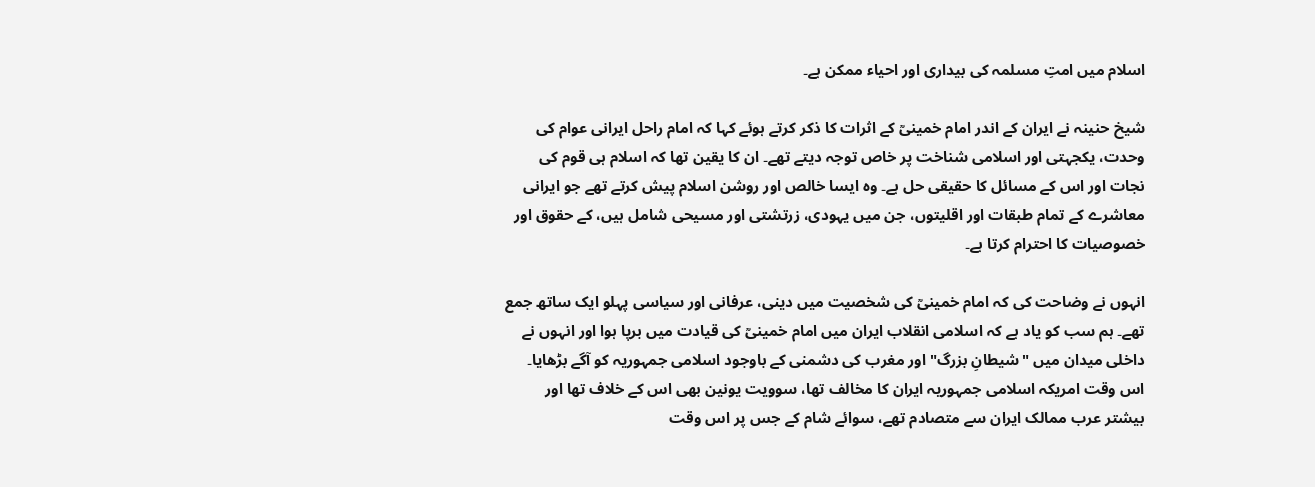اسلام میں امتِ مسلمہ کی بیداری اور احیاء ممکن ہے۔

شیخ حنینہ نے ایران کے اندر امام خمینیؒ کے اثرات کا ذکر کرتے ہوئے کہا کہ امام راحل ایرانی عوام کی وحدت، یکجہتی اور اسلامی شناخت پر خاص توجہ دیتے تھے۔ ان کا یقین تھا کہ اسلام ہی قوم کی نجات اور اس کے مسائل کا حقیقی حل ہے۔ وہ ایسا خالص اور روشن اسلام پیش کرتے تھے جو ایرانی معاشرے کے تمام طبقات اور اقلیتوں، جن میں یہودی، زرتشتی اور مسیحی شامل ہیں، کے حقوق اور خصوصیات کا احترام کرتا ہے۔

انہوں نے وضاحت کی کہ امام خمینیؒ کی شخصیت میں دینی، عرفانی اور سیاسی پہلو ایک ساتھ جمع تھے۔ ہم سب کو یاد ہے کہ اسلامی انقلاب ایران میں امام خمینیؒ کی قیادت میں برپا ہوا اور انہوں نے داخلی میدان میں "شیطانِ بزرگ" اور مغرب کی دشمنی کے باوجود اسلامی جمہوریہ کو آگے بڑھایا۔ اس وقت امریکہ اسلامی جمہوریہ ایران کا مخالف تھا، سوویت یونین بھی اس کے خلاف تھا اور بیشتر عرب ممالک ایران سے متصادم تھے، سوائے شام کے جس پر اس وقت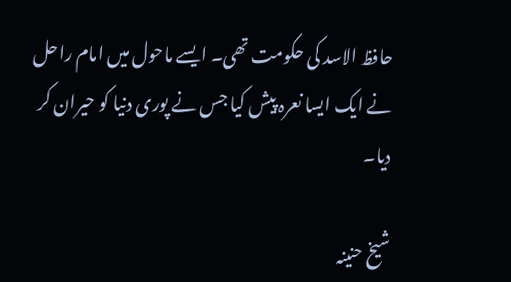حافظ الاسد کی حکومت تھی۔ ایسے ماحول میں امام راحل نے ایک ایسا نعرہ پیش کیا جس نے پوری دنیا کو حیران کر دیا۔

شیخ حنینہ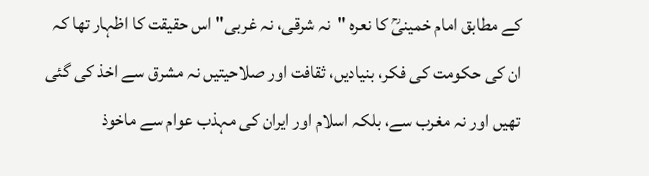کے مطابق امام خمینیؒ کا نعرہ "نہ شرقی، نہ غربی" اس حقیقت کا اظہار تھا کہ ان کی حکومت کی فکر، بنیادیں، ثقافت اور صلاحیتیں نہ مشرق سے اخذ کی گئی تھیں اور نہ مغرب سے، بلکہ اسلام اور ایران کی مہذب عوام سے ماخوذ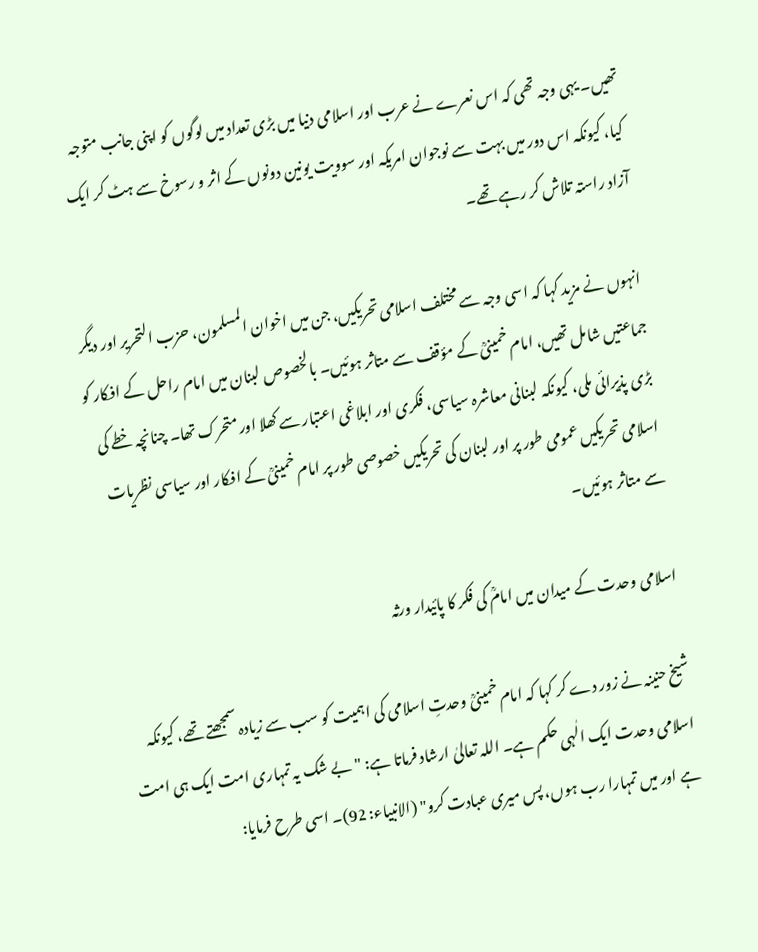تھیں۔ یہی وجہ تھی کہ اس نعرے نے عرب اور اسلامی دنیا میں بڑی تعداد میں لوگوں کو اپنی جانب متوجہ کیا، کیونکہ اس دور میں بہت سے نوجوان امریکہ اور سوویت یونین دونوں کے اثر و رسوخ سے ہٹ کر ایک آزاد راستہ تلاش کر رہے تھے۔

انہوں نے مزید کہا کہ اسی وجہ سے مختلف اسلامی تحریکیں، جن میں اخوان المسلمون، حزب التحریر اور دیگر جماعتیں شامل تھیں، امام خمینیؒ کے مؤقف سے متاثر ہوئیں۔ بالخصوص لبنان میں امام راحل کے افکار کو بڑی پذیرائی ملی، کیونکہ لبنانی معاشرہ سیاسی، فکری اور ابلاغی اعتبار سے کھلا اور متحرک تھا۔ چنانچہ خطے کی اسلامی تحریکیں عمومی طور پر اور لبنان کی تحریکیں خصوصی طور پر امام خمینیؒ کے افکار اور سیاسی نظریات سے متاثر ہوئیں۔

اسلامی وحدت کے میدان میں امامؒ کی فکر کا پائیدار ورثہ

شیخ حنینہ نے زور دے کر کہا کہ امام خمینیؒ وحدتِ اسلامی کی اہمیت کو سب سے زیادہ سمجھتے تھے، کیونکہ اسلامی وحدت ایک الٰہی حکم ہے۔ اللہ تعالیٰ ارشاد فرماتا ہے: "بے شک یہ تمہاری امت ایک ہی امت ہے اور میں تمہارا رب ہوں، پس میری عبادت کرو" (الانبیاء: 92)۔ اسی طرح فرمایا: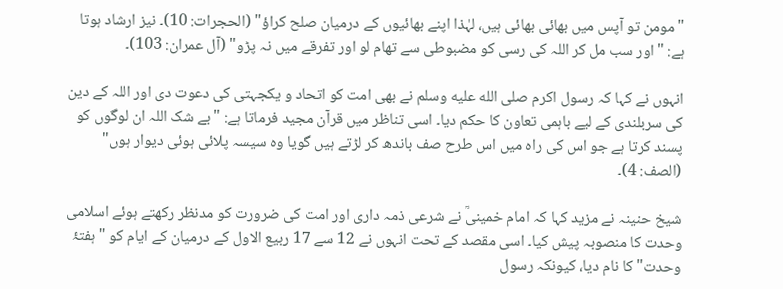"مومن تو آپس میں بھائی بھائی ہیں، لہٰذا اپنے بھائیوں کے درمیان صلح کراؤ" (الحجرات: 10)۔ نیز ارشاد ہوتا ہے: "اور سب مل کر اللہ کی رسی کو مضبوطی سے تھام لو اور تفرقے میں نہ پڑو" (آل عمران: 103)۔

انہوں نے کہا کہ رسول اکرم صلى الله عليه وسلم نے بھی امت کو اتحاد و یکجہتی کی دعوت دی اور اللہ کے دین کی سربلندی کے لیے باہمی تعاون کا حکم دیا۔ اسی تناظر میں قرآن مجید فرماتا ہے: "بے شک اللہ ان لوگوں کو پسند کرتا ہے جو اس کی راہ میں اس طرح صف باندھ کر لڑتے ہیں گویا وہ سیسہ پلائی ہوئی دیوار ہوں" (الصف: 4)۔

شیخ حنینہ نے مزید کہا کہ امام خمینیؒ نے شرعی ذمہ داری اور امت کی ضرورت کو مدنظر رکھتے ہوئے اسلامی وحدت کا منصوبہ پیش کیا۔ اسی مقصد کے تحت انہوں نے 12 سے 17 ربیع الاول کے درمیان کے ایام کو "ہفتۂ وحدت" کا نام دیا، کیونکہ رسول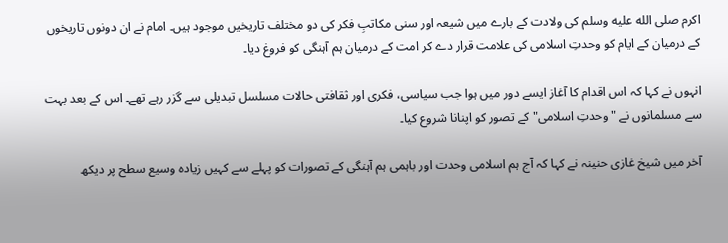اکرم صلى الله عليه وسلم کی ولادت کے بارے میں شیعہ اور سنی مکاتبِ فکر کی دو مختلف تاریخیں موجود ہیں۔ امام نے ان دونوں تاریخوں کے درمیان کے ایام کو وحدتِ اسلامی کی علامت قرار دے کر امت کے درمیان ہم آہنگی کو فروغ دیا۔

انہوں نے کہا کہ اس اقدام کا آغاز ایسے دور میں ہوا جب سیاسی، فکری اور ثقافتی حالات مسلسل تبدیلی سے گزر رہے تھے۔ اس کے بعد بہت سے مسلمانوں نے "وحدتِ اسلامی" کے تصور کو اپنانا شروع کیا۔

آخر میں شیخ غازی حنینہ نے کہا کہ آج ہم اسلامی وحدت اور باہمی ہم آہنگی کے تصورات کو پہلے سے کہیں زیادہ وسیع سطح پر دیکھ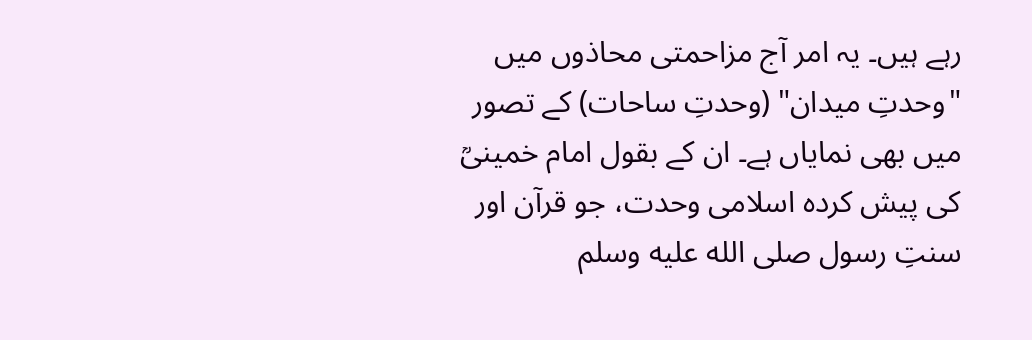رہے ہیں۔ یہ امر آج مزاحمتی محاذوں میں "وحدتِ میدان" (وحدتِ ساحات) کے تصور میں بھی نمایاں ہے۔ ان کے بقول امام خمینیؒ کی پیش کردہ اسلامی وحدت، جو قرآن اور سنتِ رسول صلى الله عليه وسلم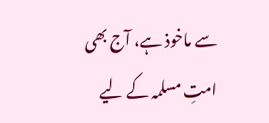سے ماخوذ ہے، آج بھی امتِ مسلمہ کے لیے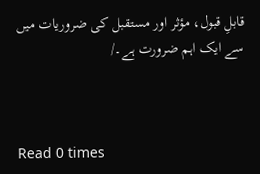قابلِ قبول، مؤثر اور مستقبل کی ضروریات میں سے ایک اہم ضرورت ہے۔/



Read 0 times